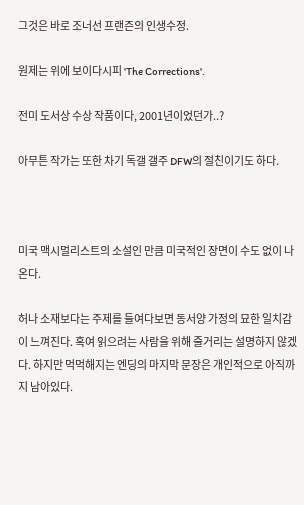그것은 바로 조너선 프랜즌의 인생수정.

원제는 위에 보이다시피 'The Corrections'.

전미 도서상 수상 작품이다, 2001년이었던가..?

아무튼 작가는 또한 차기 독갤 갤주 DFW의 절친이기도 하다.



미국 맥시멀리스트의 소설인 만큼 미국적인 장면이 수도 없이 나온다.

허나 소재보다는 주제를 들여다보면 동서양 가정의 묘한 일치감이 느껴진다. 혹여 읽으려는 사람을 위해 줄거리는 설명하지 않겠다. 하지만 먹먹해지는 엔딩의 마지막 문장은 개인적으로 아직까지 남아있다.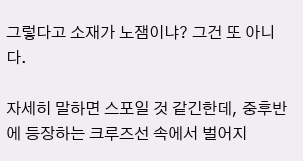그렇다고 소재가 노잼이냐? 그건 또 아니다.

자세히 말하면 스포일 것 같긴한데, 중후반에 등장하는 크루즈선 속에서 벌어지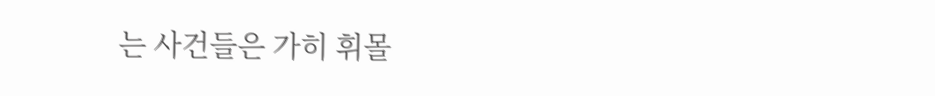는 사건들은 가히 휘몰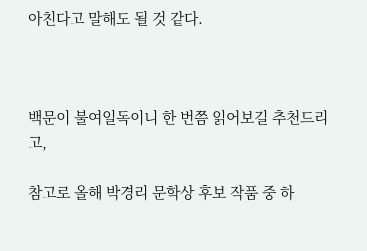아친다고 말해도 될 것 같다.



백문이 불여일독이니 한 번쯤 읽어보길 추천드리고,

참고로 올해 박경리 문학상 후보 작품 중 하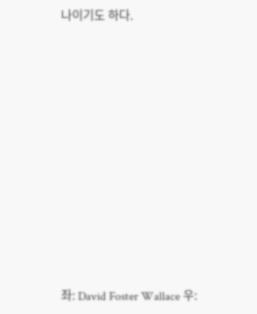나이기도 하다.











좌: David Foster Wallace 우: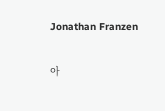Jonathan Franzen


아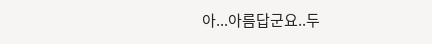아...아름답군요..두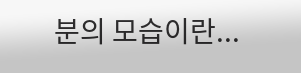분의 모습이란...